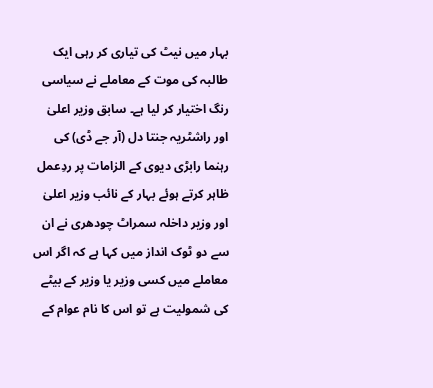بہار میں نیٹ کی تیاری کر رہی ایک طالبہ کی موت کے معاملے نے سیاسی رنگ اختیار کر لیا ہے۔ سابق وزیر اعلیٰ اور راشٹریہ جنتا دل (آر جے ڈی) کی رہنما رابڑی دیوی کے الزامات پر ردِعمل ظاہر کرتے ہوئے بہار کے نائب وزیر اعلیٰ اور وزیر داخلہ سمراٹ چودھری نے ان سے دو ٹوک انداز میں کہا ہے کہ اگر اس معاملے میں کسی وزیر یا وزیر کے بیٹے کی شمولیت ہے تو اس کا نام عوام کے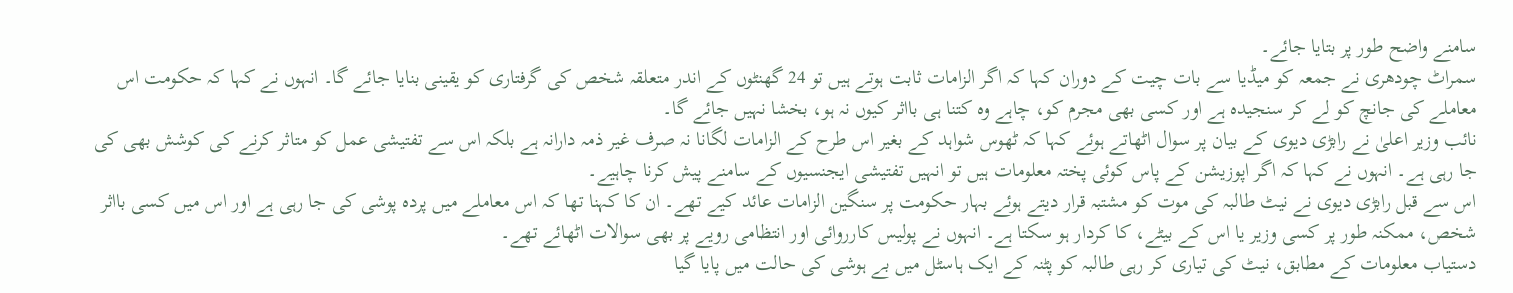سامنے واضح طور پر بتایا جائے۔
سمراٹ چودھری نے جمعہ کو میڈیا سے بات چیت کے دوران کہا کہ اگر الزامات ثابت ہوتے ہیں تو 24 گھنٹوں کے اندر متعلقہ شخص کی گرفتاری کو یقینی بنایا جائے گا۔ انہوں نے کہا کہ حکومت اس معاملے کی جانچ کو لے کر سنجیدہ ہے اور کسی بھی مجرم کو، چاہے وہ کتنا ہی بااثر کیوں نہ ہو، بخشا نہیں جائے گا۔
نائب وزیر اعلیٰ نے رابڑی دیوی کے بیان پر سوال اٹھاتے ہوئے کہا کہ ٹھوس شواہد کے بغیر اس طرح کے الزامات لگانا نہ صرف غیر ذمہ دارانہ ہے بلکہ اس سے تفتیشی عمل کو متاثر کرنے کی کوشش بھی کی جا رہی ہے۔ انہوں نے کہا کہ اگر اپوزیشن کے پاس کوئی پختہ معلومات ہیں تو انہیں تفتیشی ایجنسیوں کے سامنے پیش کرنا چاہیے۔
اس سے قبل رابڑی دیوی نے نیٹ طالبہ کی موت کو مشتبہ قرار دیتے ہوئے بہار حکومت پر سنگین الزامات عائد کیے تھے۔ ان کا کہنا تھا کہ اس معاملے میں پردہ پوشی کی جا رہی ہے اور اس میں کسی بااثر شخص، ممکنہ طور پر کسی وزیر یا اس کے بیٹے، کا کردار ہو سکتا ہے۔ انہوں نے پولیس کارروائی اور انتظامی رویے پر بھی سوالات اٹھائے تھے۔
دستیاب معلومات کے مطابق، نیٹ کی تیاری کر رہی طالبہ کو پٹنہ کے ایک ہاسٹل میں بے ہوشی کی حالت میں پایا گیا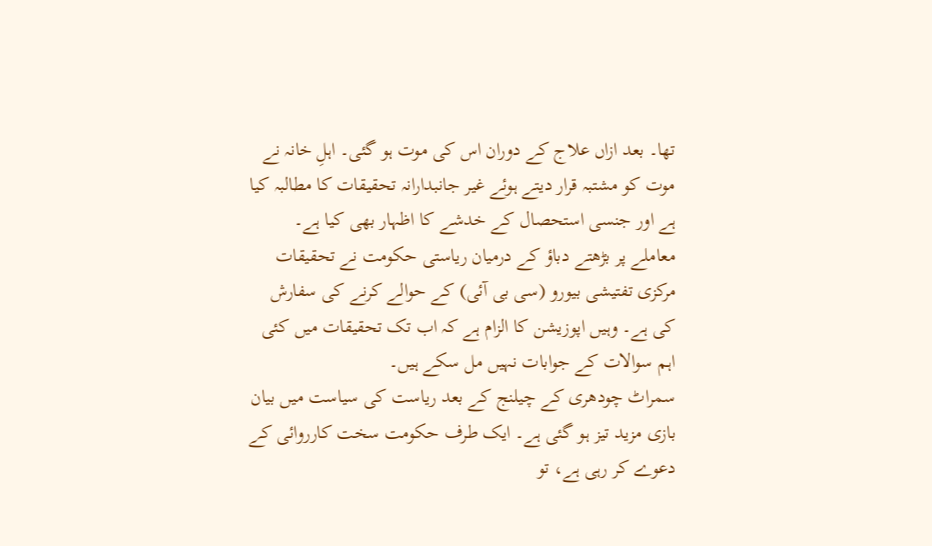تھا۔ بعد ازاں علاج کے دوران اس کی موت ہو گئی۔ اہلِ خانہ نے موت کو مشتبہ قرار دیتے ہوئے غیر جانبدارانہ تحقیقات کا مطالبہ کیا ہے اور جنسی استحصال کے خدشے کا اظہار بھی کیا ہے۔
معاملے پر بڑھتے دباؤ کے درمیان ریاستی حکومت نے تحقیقات مرکزی تفتیشی بیورو (سی بی آئی) کے حوالے کرنے کی سفارش کی ہے۔ وہیں اپوزیشن کا الزام ہے کہ اب تک تحقیقات میں کئی اہم سوالات کے جوابات نہیں مل سکے ہیں۔
سمراٹ چودھری کے چیلنج کے بعد ریاست کی سیاست میں بیان بازی مزید تیز ہو گئی ہے۔ ایک طرف حکومت سخت کارروائی کے دعوے کر رہی ہے، تو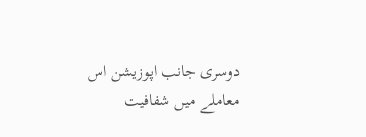دوسری جانب اپوزیشن اس معاملے میں شفافیت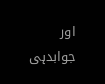اور جوابدہی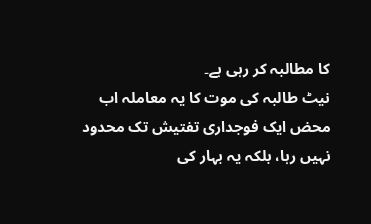کا مطالبہ کر رہی ہے۔
نیٹ طالبہ کی موت کا یہ معاملہ اب محض ایک فوجداری تفتیش تک محدود نہیں رہا، بلکہ یہ بہار کی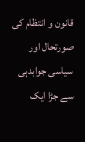قانون و انتظام کی صورتحال اور سیاسی جوابدہی سے جڑا ایک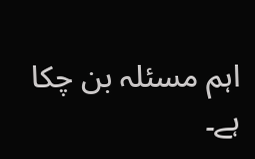اہم مسئلہ بن چکا ہے۔